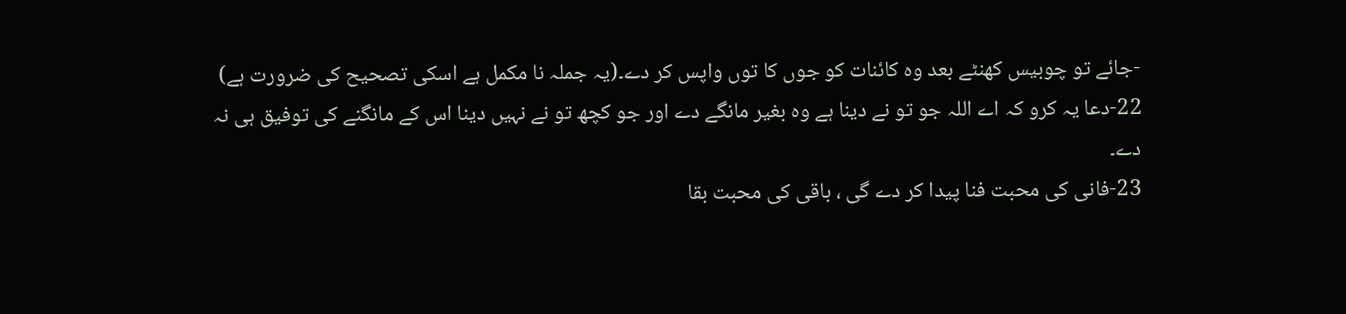-جائے تو چوبیس کھنٹے بعد وہ کائنات کو جوں کا توں واپس کر دے۔(یہ جملہ نا مکمل ہے اسکی تصحیح کی ضرورت ہے)
22-دعا یہ کرو کہ اے اللہ جو تو نے دینا ہے وہ بغیر مانگے دے اور جو کچھ تو نے نہیں دینا اس کے مانگنے کی توفیق ہی نہ دے۔
23-فانی کی محبت فنا پیدا کر دے گی ، باقی کی محبت بقا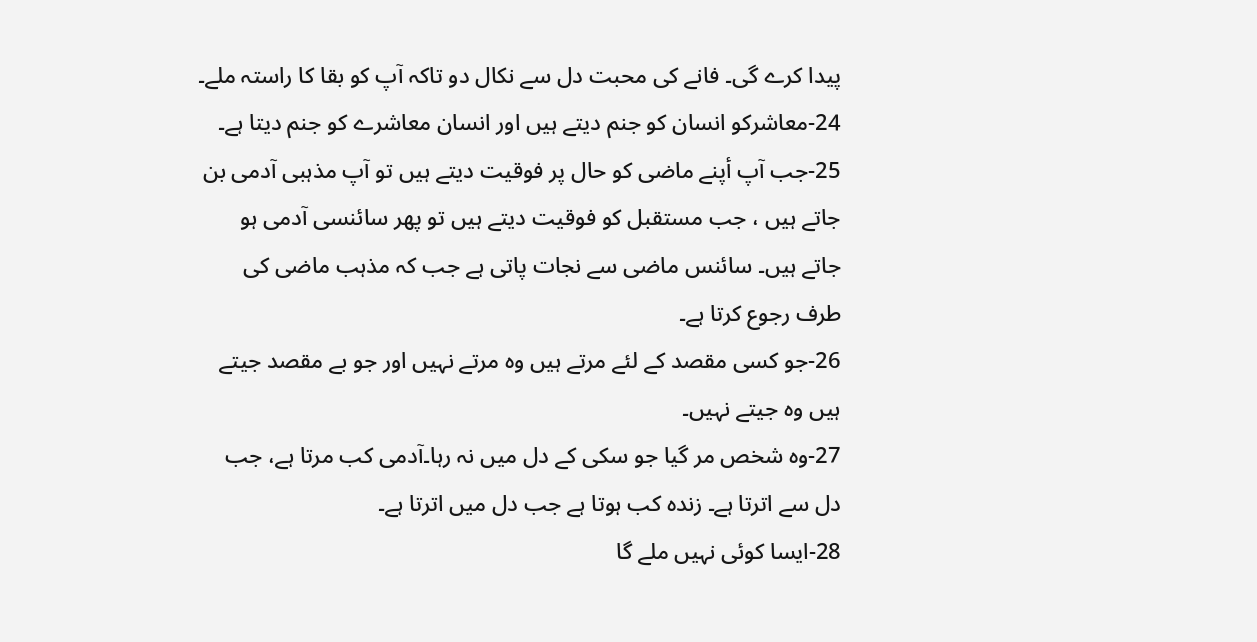پیدا کرے گی۔ فانے کی محبت دل سے نکال دو تاکہ آپ کو بقا کا راستہ ملے۔
24-معاشرکو انسان کو جنم دیتے ہیں اور انسان معاشرے کو جنم دیتا ہے۔
25-جب آپ أپنے ماضی کو حال پر فوقیت دیتے ہیں تو آپ مذہبی آدمی بن جاتے ہیں ، جب مستقبل کو فوقیت دیتے ہیں تو پھر سائنسی آدمی ہو جاتے ہیں۔ سائنس ماضی سے نجات پاتی ہے جب کہ مذہب ماضی کی طرف رجوع کرتا ہے۔
26-جو کسی مقصد کے لئے مرتے ہیں وہ مرتے نہیں اور جو بے مقصد جیتے ہیں وہ جیتے نہیں۔
27-وہ شخص مر گیا جو سکی کے دل میں نہ رہا۔آدمی کب مرتا ہے، جب دل سے اترتا ہے۔ زندہ کب ہوتا ہے جب دل میں اترتا ہے۔
28-ایسا کوئی نہیں ملے گا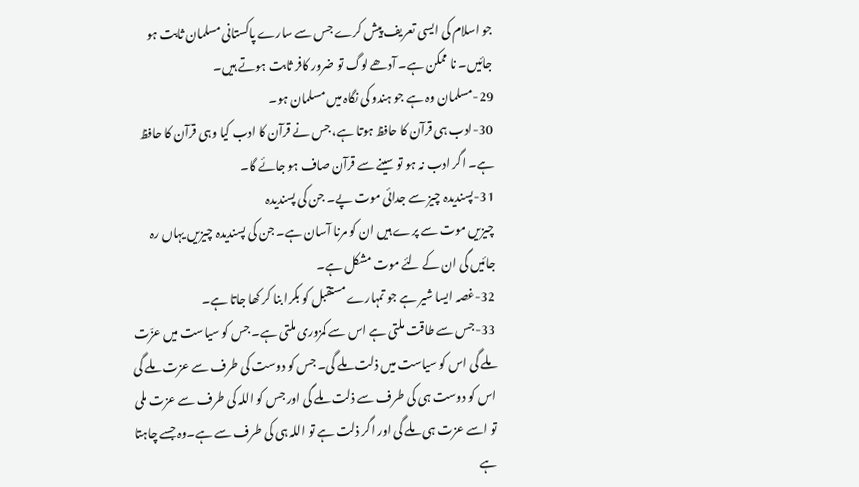جو اسلام کی ایسی تعریف پیش کرے جس سے سارے پاکستانی مسلمان ثابت ہو جائیں۔ نا ممکن ہے۔ آدھے لوگ تو ضرور کافر ثابت ہوتے ہیں۔
29-مسلمان وہ ہے جو ہندو کی نگاہ میں مسلمان ہو۔
30-ادب ہی قرآن کا حافظ ہوتا ہے، جس نے قرآن کا ادب کیا وہی قرآن کا حافظ ہے۔ اگر ادب نہ ہو تو سینے سے قرآن صاف ہو جائے گا۔
31-پسندیدہ چیز سے جدائی موت پے۔ جن کی پسندیدہ
چیزیں موت سے پرے ہیں ان کو مرنا آسان ہے۔ جن کی پسندیدہ چیزیں یہاں رہ جائیں گی ان کے لئے موت مشکل ہے۔
32-غصہ ایسا شیر ہے جو تمہارے مستقبل کو بکرا بنا کر کھا جاتا ہے۔
33-جس سے طاقت ملتی ہے اس سے کمزوری ملتی ہے۔ جس کو سیاست میں عزّت ملے گی اس کو سیاست میں ذلت ملے گی۔ جس کو دوست کی طرف سے عزت ملے گی اس کو دوست ہی کی طرف سے ذلت ملے گی اور جس کو اللہ کی طرف سے عزت ملی تو اسے عزت ہی ملے گی اور اگر ذلت ہے تو اللہ ہی کی طرف سے ہے۔وہ جسے چاہتا ہے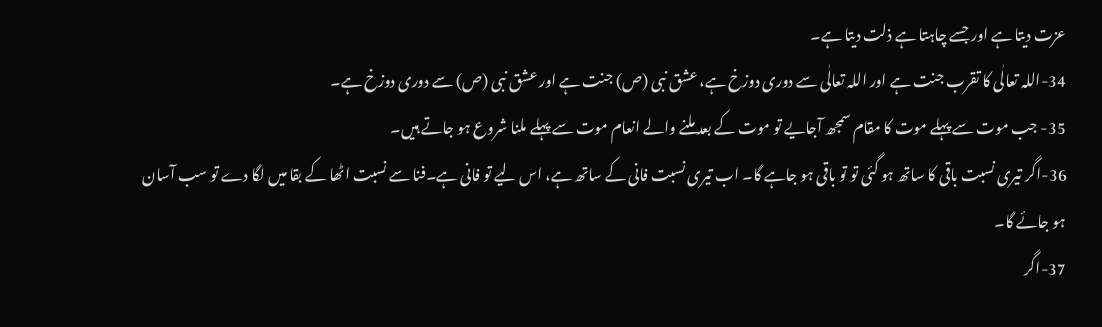عزت دیتا ہے اور جسے چاہتا ہے ذلت دیتا ہے۔
34-اللہ تعالٰی کا تقرب جنت ہے اور اللہ تعالٰی سے دوری دوزخ ہے، عشق نبی (ص) جنت ہے اور عشق نبی (ص) سے دوری دوزخ ہے۔
35- جب موت سے پہلے موت کا مقام سمجھ آجایے تو موت کے بعد ملنے والے انعام موت سے پہلے ملنا شروع ہو جاتے ہیں۔
36-اگر تیری نسبت باقی کا ساتھ ہو گئی تو تو باقی ہو جاہے گا۔ اب تیری نسبت فانی کے ساتھ ہے، اس لیے تو فانی ہے۔فنا سے نسبت اٹھا کے بقا میں لگا دے تو سب آسان ہو جائے گا۔
37-اگر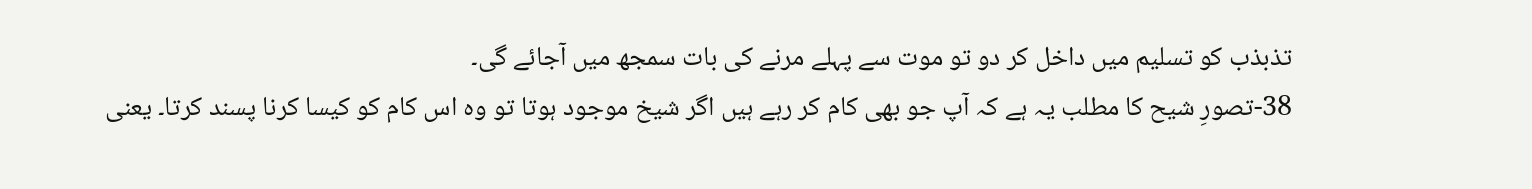تذبذب کو تسلیم میں داخل کر دو تو موت سے پہلے مرنے کی بات سمجھ میں آجائے گی۔
38-تصورِ شیح کا مطلب یہ ہے کہ آپ جو بھی کام کر رہے ہیں اگر شیخ موجود ہوتا تو وہ اس کام کو کیسا کرنا پسند کرتا۔ یعنی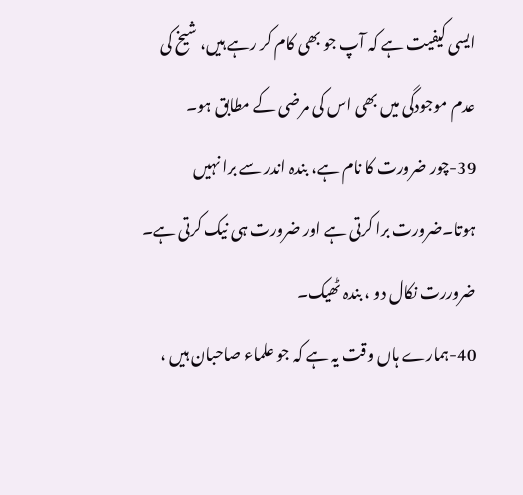ایسی کیفیت ہے کہ آپ جو بھی کام کر رہے ہیں، شیخ کی عدم موجودگی میں بھی اس کی مرضی کے مطابق ہو۔
39-چور ضرورت کا نام ہے، بندہ اندر سے برا نہیں ہوتا۔ضرورت برا کرتی ہے اور ضرورت ہی نیک کرتی ہے۔ ضروررت نکال دو ، بندہ ٹھیک۔
40-ہمارے ہاں وقت یہ ہے کہ جو علماء صاحبان ہیں ،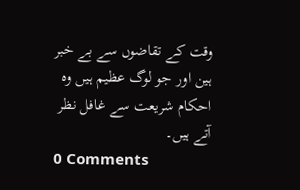وقت کے تقاضوں سے بے خبر ہین اور جو لوگ عظیم ہیں وہ احکام شریعت سے غافل نظر آتے ہیں۔
0 Comments